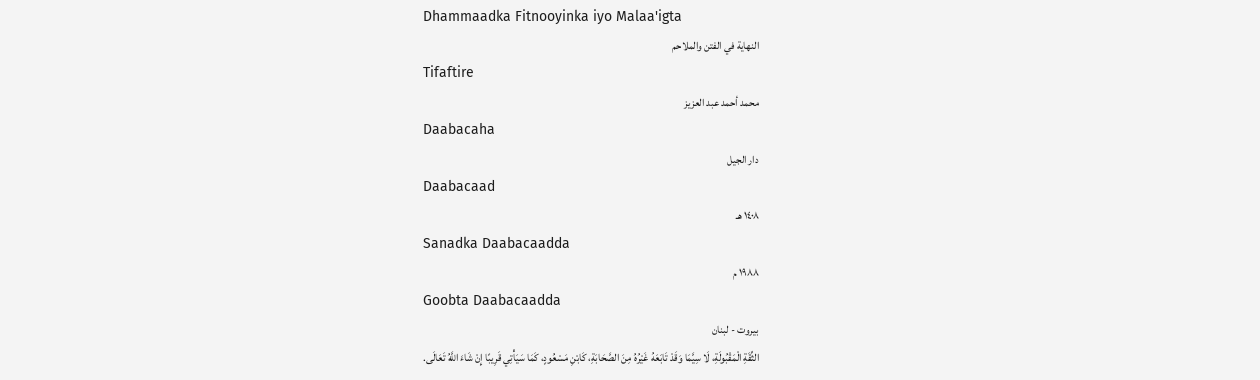Dhammaadka Fitnooyinka iyo Malaa'igta
النهاية في الفتن والملاحم
Tifaftire
محمد أحمد عبد العزيز
Daabacaha
دار الجيل
Daabacaad
١٤٠٨ هـ
Sanadka Daabacaadda
١٩٨٨ م
Goobta Daabacaadda
بيروت - لبنان
الثِّقَةِ الْمَقْبُولَةِ، لَا سِيَّمَا وَقَدْ تَابَعَهُ غَيْرُهُ مِنَ الصَّحَابَةِ، كَابْنِ مَسْعُودٍ، كَمَا سَيَأْتِي قَرِيبًا إِنْ شَاءَ اللَّهُ تَعَالَى.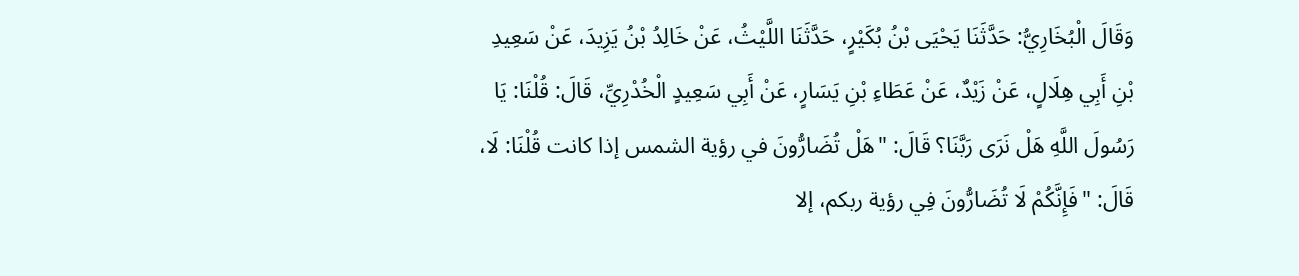وَقَالَ الْبُخَارِيُّ: حَدَّثَنَا يَحْيَى بْنُ بُكَيْرٍ، حَدَّثَنَا اللَّيْثُ، عَنْ خَالِدُ بْنُ يَزِيدَ، عَنْ سَعِيدِ بْنِ أَبِي هِلَالٍ، عَنْ زَيْدٌ، عَنْ عَطَاءِ بْنِ يَسَارٍ، عَنْ أَبِي سَعِيدٍ الْخُدْرِيِّ، قَالَ: قُلْنَا: يَا رَسُولَ اللَّهِ هَلْ نَرَى رَبَّنَا؟ قَالَ: "هَلْ تُضَارُّونَ في رؤية الشمس إذا كانت قُلْنَا: لَا، قَالَ: "فَإِنَّكُمْ لَا تُضَارُّونَ فِي رؤية ربكم، إلا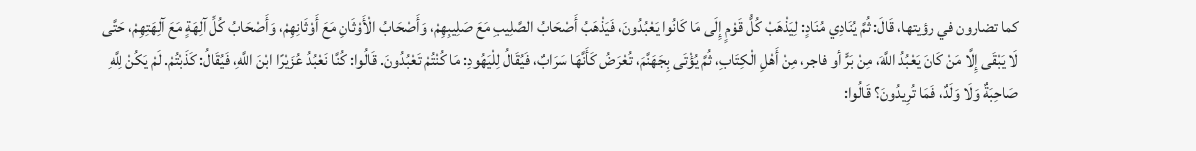كما تضارون في رؤيتها، قَالَ: ثُمَّ يُنَادِي مُنَادٍ: لِيَذْهَبْ كُلُّ قَوْمٍ إِلَى مَا كَانُوا يَعْبُدُونَ، فَيَذْهَبُ أَصْحَابُ الصَّلِيبِ مَعَ صَلِيبِهِمْ، وَأَصْحَابُ الْأَوْثَانِ مَعَ أَوْثَانِهِمْ، وَأَصْحَابُ كُلِّ آلِهَةٍ مَعَ آلِهَتِهِمْ، حَتَّى لَا يَبْقَى إِلَّا مَنْ كَانَ يَعْبُدُ اللَّهَ، مِنْ بَرٍّ أو فاجر، مِنْ أَهْلِ الْكِتَابِ، ثُمَّ يُؤْتَى بِجَهَنَّمَ، تُعْرَضُ كَأَنَّهَا سَرَابٌ، فَيُقَالُ لِلْيَهُودِ: مَا كُنْتُمْ تَعْبُدُونَ. قَالُوا: كُنَّا نَعْبُدُ عُزَيْرًا ابْنَ اللَّهِ، فَيُقَالُ: كَذَبْتُمْ. لَمْ يَكُنْ لِلَّهِ صَاحِبَةٌ وَلَا وَلَدٌ، فَمَا تُرِيدُونَ؟ قَالُوا: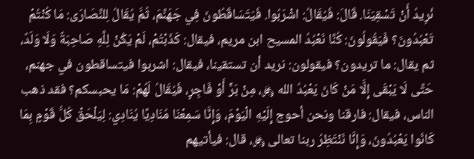نُرِيدُ أَنْ تَسْقِيَنَا. قَالَ: فَيُقَالُ: اشْرَبُوا. فَيَتَسَاقَطُونَ فِي جَهَنَّمَ، ثُمَّ يُقَالُ لِلنَّصَارَى: مَا كُنْتُمْ تَعْبُدُونَ؟ فَيَقُولُونَ: كُنَّا نَعْبُدُ المسيح ابن مريم، فيقال: كَذَبْتُمْ، لَمْ يَكُنْ لِلَّهِ صَاحِبَةٌ وَلَا وَلَدٌ، ثم يقال: ما تريدون؟ فيقولون: نريد أن تستقينا، فيقال: اشربوا فيتساقطون في جهنم، حَتَّى لَا يَبْقَى إِلَّا مَنْ كَانَ يَعْبُدُ الله ﷿، مِنْ بَرٍّ أَوْ فَاجِرٍ، فَيُقَالُ لَهُمْ: مَا يحبسكم؟ فقد ذهب الناس، فيقال: فارقنا ونحن أحوج إِلَيْهِ الْيَوْمَ، وَإِنَّا سَمِعْنَا مُنَادِيًا يُنَادِي: لِيَلْحَقْ كُلُّ قَوْمٍ بِمَا كَانُوا يَعْبُدُونَ، وَإِنَّا نَنْتَظِرُ ربنا تعالى ﷿، قال: فيأتيهم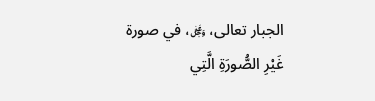الجبار تعالى، ﷿، في صورة غَيْرِ الصُّورَةِ الَّتِي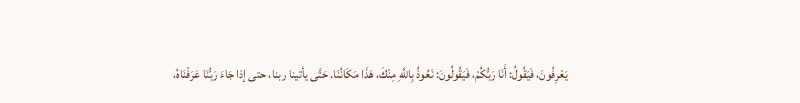يَعْرِفُونَ، فَيَقُولُ: أَنَا رَبُّكُمْ، فَيَقُولُونَ: نَعُوذُ بِاللَّهِ مِنْكَ، هَذَا مَكَانُنَا. حَتَّى يأتينا ربنا، حتى إذا جَاءَ رَبُّنَا عَرَفْنَاهُ،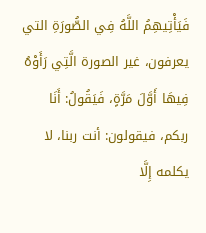فَيَأْتِيهِمُ اللَّهُ فِي الصُّورَةِ التي يعرفون، غير الصورة الَّتِي رَأَوْهُ فِيهَا أَوَّلَ مَرَّةٍ، فَيَقُولُ: أَنَا ربكم، فيقولون: أنت ربنا، لا يكلمه إِلَّا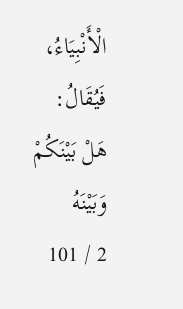الْأَنْبِيَاءُ، فَيُقَالُ: هَلْ بَيْنَكُمْ وَبَيْنَهُ
2 / 101